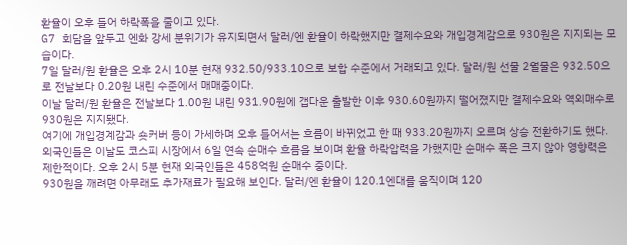환율이 오후 들어 하락폭을 줄이고 있다.
G7 회담을 앞두고 엔화 강세 분위기가 유지되면서 달러/엔 환율이 하락했지만 결제수요와 개입경계감으로 930원은 지지되는 모습이다.
7일 달러/원 환율은 오후 2시 10분 현재 932.50/933.10으로 보합 수준에서 거래되고 있다. 달러/원 선물 2월물은 932.50으로 전날보다 0.20원 내린 수준에서 매매중이다.
이날 달러/원 환율은 전날보다 1.00원 내린 931.90원에 갭다운 출발한 이후 930.60원까지 떨어졌지만 결제수요와 역외매수로 930원은 지지됐다.
여기에 개입경계감과 숏커버 등이 가세하며 오후 들어서는 흐름이 바뀌었고 한 때 933.20원까지 오르며 상승 전환하기도 했다.
외국인들은 이날도 코스피 시장에서 6일 연속 순매수 흐름을 보이며 환율 하락압력을 가했지만 순매수 폭은 크지 않아 영향력은 제한적이다. 오후 2시 5분 현재 외국인들은 458억원 순매수 중이다.
930원을 깨려면 아무래도 추가재료가 필요해 보인다. 달러/엔 환율이 120.1엔대를 움직이며 120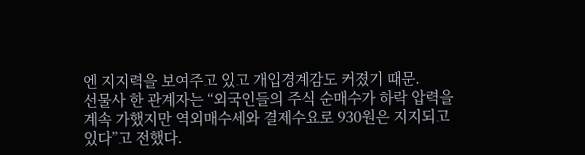엔 지지력을 보여주고 있고 개입경계감도 커졌기 때문.
선물사 한 관계자는 “외국인들의 주식 순매수가 하락 압력을 계속 가했지만 역외매수세와 결제수요로 930원은 지지되고 있다”고 전했다.